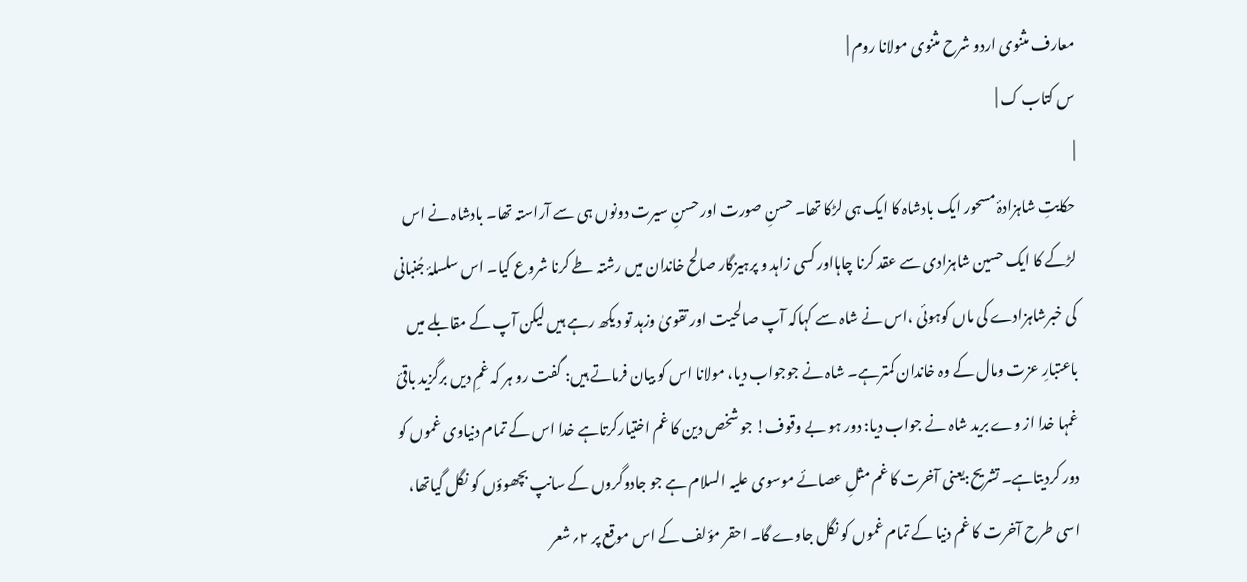معارف مثنوی اردو شرح مثنوی مولانا روم |
س کتاب ک |
|
حکایتِ شاہزادۂ مسحور ایک بادشاہ کا ایک ہی لڑکا تھا۔ حسنِ صورت اور حسنِ سیرت دونوں ہی سے آراستہ تھا۔ بادشاہ نے اس لڑکے کا ایک حسین شاہزادی سے عقد کرنا چاہااور کسی زاہد و پرہیزگار صالح خاندان میں رشتہ طے کرنا شروع کیا۔ اس سلسلۂ جُنبانی کی خبرشاہزادے کی ماں کوہوئی ،اس نے شاہ سے کہاکہ آپ صالحیت اور تقویٰ وزہد تو دیکھ رہے ہیں لیکن آپ کے مقابلے میں باعتبارِ عزت ومال کے وہ خاندان کمترہے۔ شاہ نے جوجواب دیا، مولانا اس کو بیان فرماتے ہیں: گفت رو ہر کہ غمِ دیں برگزید باقیٔ غمہا خدا از وے برید شاہ نے جواب دیا: دور ہو بے وقوف! جو شخص دین کا غم اختیارکرتاہے خدا اس کے تمام دنیاوی غموں کو دور کردیتاہے۔ تشریح:یعنی آخرت کا غم مثلِ عصائے موسوی علیہ السلام ہے جو جادوگروں کے سانپ بچھوؤں کو نگل گیاتھا، اسی طرح آخرت کا غم دنیا کے تمام غموں کو نگل جاوے گا۔ احقر مؤلف کے اس موقع پر ۲؍شعر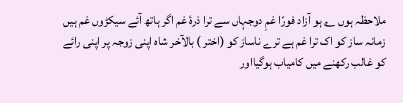ملاحظہ ہوں ؎ ہو آزاد فورًا غمِ دوجہاں سے ترا ذرۂ غم اگر ہاتھ آئے سیکڑوں غم ہیں زمانہ ساز کو اک ترا غم ہے ترے ناساز کو (اختر ) بالآخر شاہ اپنی زوجہ پر اپنی رائے کو غالب رکھنے میں کامیاب ہوگیااور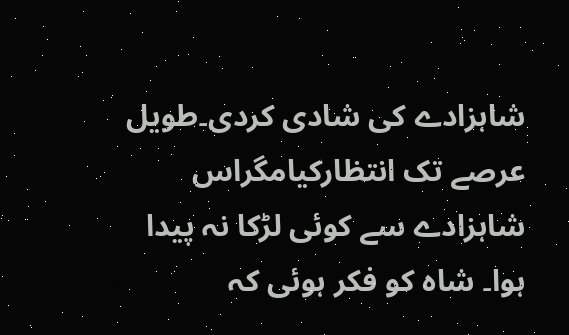شاہزادے کی شادی کردی۔طویل عرصے تک انتظارکیامگراس شاہزادے سے کوئی لڑکا نہ پیدا ہوا۔ شاہ کو فکر ہوئی کہ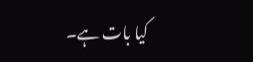کیا بات ہے۔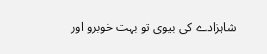شاہزادے کی بیوی تو بہت خوبرو اور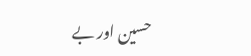حسین اور بے